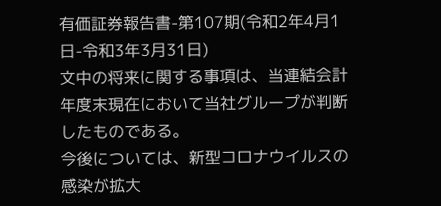有価証券報告書-第107期(令和2年4月1日-令和3年3月31日)
文中の将来に関する事項は、当連結会計年度末現在において当社グループが判断したものである。
今後については、新型コロナウイルスの感染が拡大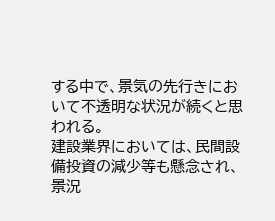する中で、景気の先行きにおいて不透明な状況が続くと思われる。
建設業界においては、民間設備投資の減少等も懸念され、景況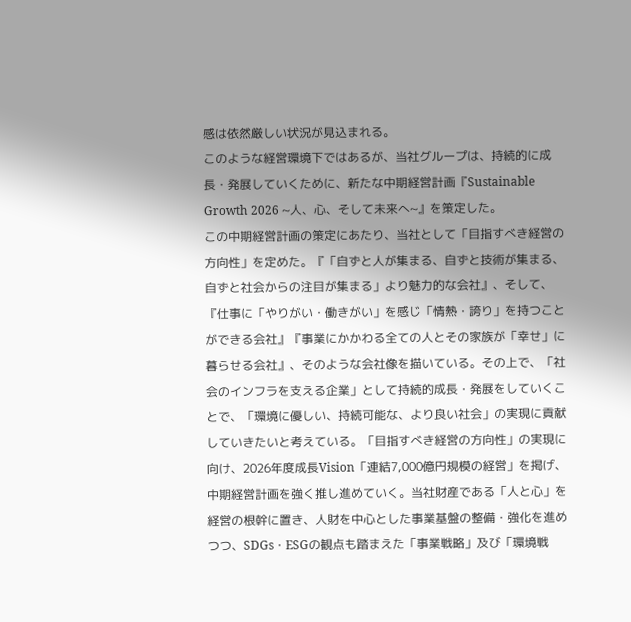感は依然厳しい状況が見込まれる。
このような経営環境下ではあるが、当社グループは、持続的に成長・発展していくために、新たな中期経営計画『Sustainable Growth 2026 ~人、心、そして未来へ~』を策定した。
この中期経営計画の策定にあたり、当社として「目指すべき経営の方向性」を定めた。『「自ずと人が集まる、自ずと技術が集まる、自ずと社会からの注目が集まる」より魅力的な会社』、そして、『仕事に「やりがい・働きがい」を感じ「情熱・誇り」を持つことができる会社』『事業にかかわる全ての人とその家族が「幸せ」に暮らせる会社』、そのような会社像を描いている。その上で、「社会のインフラを支える企業」として持続的成長・発展をしていくことで、「環境に優しい、持続可能な、より良い社会」の実現に貢献していきたいと考えている。「目指すべき経営の方向性」の実現に向け、2026年度成長Vision「連結7,000億円規模の経営」を掲げ、中期経営計画を強く推し進めていく。当社財産である「人と心」を経営の根幹に置き、人財を中心とした事業基盤の整備・強化を進めつつ、SDGs・ESGの観点も踏まえた「事業戦略」及び「環境戦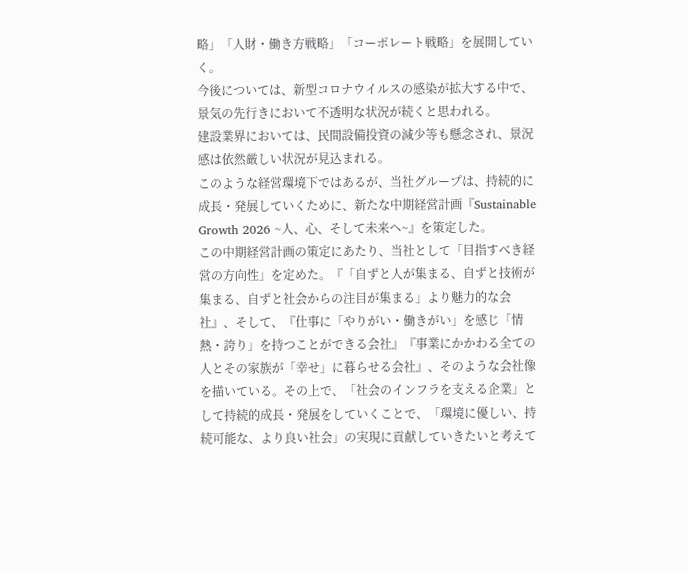略」「人財・働き方戦略」「コーポレート戦略」を展開していく。
今後については、新型コロナウイルスの感染が拡大する中で、景気の先行きにおいて不透明な状況が続くと思われる。
建設業界においては、民間設備投資の減少等も懸念され、景況感は依然厳しい状況が見込まれる。
このような経営環境下ではあるが、当社グループは、持続的に成長・発展していくために、新たな中期経営計画『Sustainable Growth 2026 ~人、心、そして未来へ~』を策定した。
この中期経営計画の策定にあたり、当社として「目指すべき経営の方向性」を定めた。『「自ずと人が集まる、自ずと技術が集まる、自ずと社会からの注目が集まる」より魅力的な会社』、そして、『仕事に「やりがい・働きがい」を感じ「情熱・誇り」を持つことができる会社』『事業にかかわる全ての人とその家族が「幸せ」に暮らせる会社』、そのような会社像を描いている。その上で、「社会のインフラを支える企業」として持続的成長・発展をしていくことで、「環境に優しい、持続可能な、より良い社会」の実現に貢献していきたいと考えて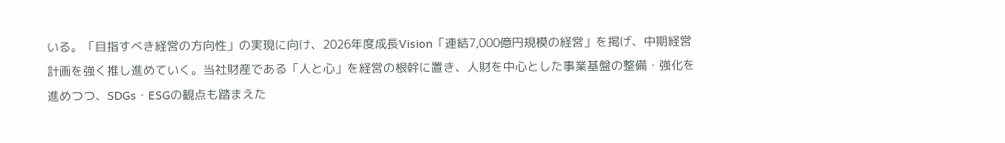いる。「目指すべき経営の方向性」の実現に向け、2026年度成長Vision「連結7,000億円規模の経営」を掲げ、中期経営計画を強く推し進めていく。当社財産である「人と心」を経営の根幹に置き、人財を中心とした事業基盤の整備・強化を進めつつ、SDGs・ESGの観点も踏まえた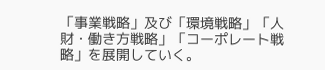「事業戦略」及び「環境戦略」「人財・働き方戦略」「コーポレート戦略」を展開していく。